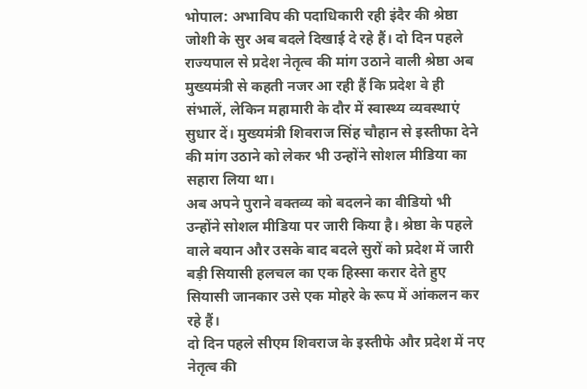भोपाल: अभाविप की पदाधिकारी रही इंदैर की श्रेष्ठा जोशी के सुर अब बदले दिखाई दे रहे हैं। दो दिन पहले राज्यपाल से प्रदेश नेतृत्व की मांग उठाने वाली श्रेष्ठा अब मुख्यमंत्री से कहती नजर आ रही हैं कि प्रदेश वे ही संभालें, लेकिन महामारी के दौर में स्वास्थ्य व्यवस्थाएं सुधार दें। मुख्यमंत्री शिवराज सिंह चौहान से इस्तीफा देने की मांग उठाने को लेकर भी उन्होंने सोशल मीडिया का सहारा लिया था।
अब अपने पुराने वक्तव्य को बदलने का वीडियो भी उन्होंने सोशल मीडिया पर जारी किया है। श्रेष्ठा के पहले वाले बयान और उसके बाद बदले सुरों को प्रदेश में जारी बड़ी सियासी हलचल का एक हिस्सा करार देते हुए सियासी जानकार उसे एक मोहरे के रूप में आंकलन कर रहे हैं।
दो दिन पहले सीएम शिवराज के इस्तीफे और प्रदेश में नए नेतृत्व की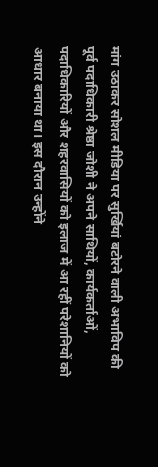मांग उठाकर सोशल मीडिया पर सुर्खियां बटोरने वाली अभाविप की पूर्व पदाधिकारी श्रेष्ठा जोशी ने अपने साथियों, कार्यकर्ताओं, पदाधिकारियों और शहरवासियों को इलाज में आ रहीं परेशानियों को आधार बनाया था। इस दौरान उन्होंने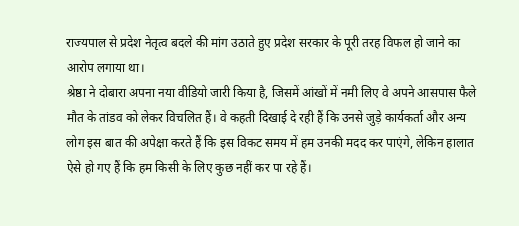राज्यपाल से प्रदेश नेतृत्व बदले की मांग उठाते हुए प्रदेश सरकार के पूरी तरह विफल हो जाने का आरोप लगाया था।
श्रेष्ठा ने दोबारा अपना नया वीडियो जारी किया है, जिसमें आंखों में नमी लिए वे अपने आसपास फैले मौत के तांडव को लेकर विचलित हैं। वे कहती दिखाई दे रही हैं कि उनसे जुड़े कार्यकर्ता और अन्य लोग इस बात की अपेक्षा करते हैं कि इस विकट समय में हम उनकी मदद कर पाएंगे, लेकिन हालात ऐसे हो गए हैं कि हम किसी के लिए कुछ नहीं कर पा रहे हैं।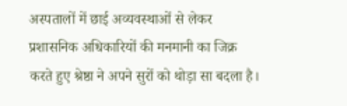अस्पतालों में छाई अव्यवस्थाओं से लेकर प्रशासनिक अधिकारियों की मनमानी का जिक्र करते हुए श्रेष्ठा ने अपने सुरों को थोड़ा सा बदला है।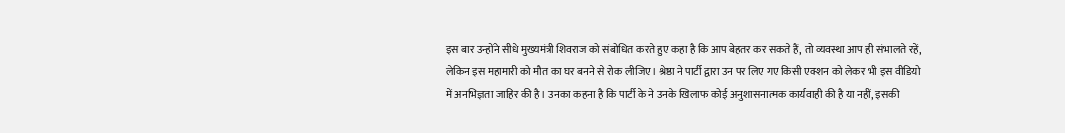इस बार उन्होंने सीधे मुख्यमंत्री शिवराज को संबोधित करते हुए कहा है कि आप बेहतर कर सकते हैं, तो व्यवस्था आप ही संभालते रहें, लेकिन इस महामारी को मौत का घर बनने से रोक लीजिए। श्रेष्ठा ने पार्टी द्वारा उन पर लिए गए किसी एक्शन को लेकर भी इस वीडियो में अनभिज्ञता जाहिर की है। उनका कहना है कि पार्टी के ने उनके खिलाफ कोई अनुशासनात्मक कार्यवाही की है या नहीं, इसकी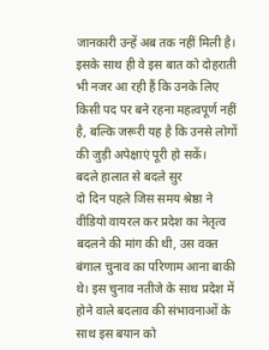जानकारी उन्हें अब तक नहीं मिली है। इसके साथ ही वे इस बात को दोहराती भी नजर आ रही हैं कि उनके लिए किसी पद पर बने रहना महत्वपूर्ण नहीं है, बल्कि जरूरी यह है कि उनसे लोगों की जुड़ी अपेक्षाएं पूरी हो सकें।
बदले हालात से बदले सुर
दो दिन पहले जिस समय श्रेष्ठा ने वीडियो वायरल कर प्रदेश का नेतृत्व बदलने की मांग की थी, उस वक्त बंगाल चुनाव का परिणाम आना बाकी थे। इस चुनाव नतीजे के साथ प्रदेश में होने वाले बदलाव की संभावनाओं के साथ इस बयान को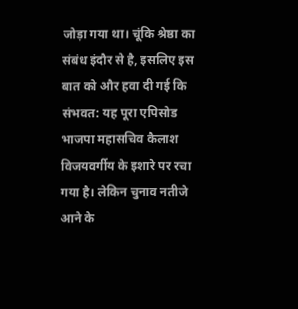जोड़ा गया था। चूंकि श्रेष्ठा का संबंध इंदौर से है, इसलिए इस बात को और हवा दी गई कि संभवत: यह पूरा एपिसोड भाजपा महासचिव कैलाश विजयवर्गीय के इशारे पर रचा गया है। लेकिन चुनाव नतीजे आने के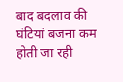बाद बदलाव की घंटियां बजना कम होती जा रही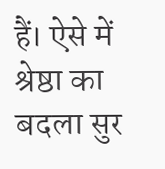हैं। ऐसे में श्रेष्ठा का बदला सुर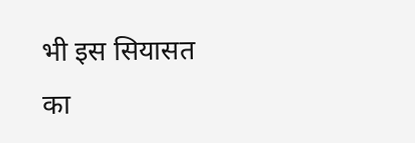भी इस सियासत का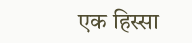एक हिस्सा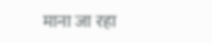माना जा रहा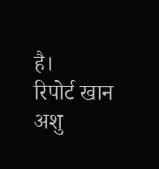है।
रिपोर्ट खान अशु